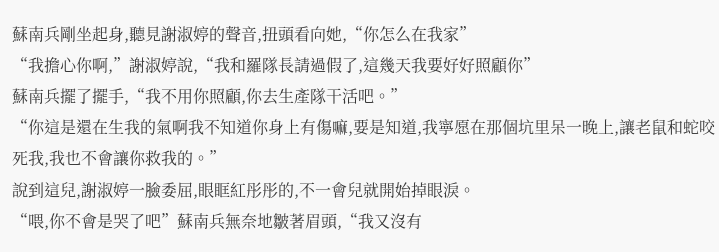蘇南兵剛坐起身,聽見謝淑婷的聲音,扭頭看向她,“你怎么在我家”
“我擔心你啊,”謝淑婷說,“我和羅隊長請過假了,這幾天我要好好照顧你”
蘇南兵擺了擺手,“我不用你照顧,你去生產隊干活吧。”
“你這是還在生我的氣啊我不知道你身上有傷嘛,要是知道,我寧愿在那個坑里呆一晚上,讓老鼠和蛇咬死我,我也不會讓你救我的。”
說到這兒,謝淑婷一臉委屈,眼眶紅彤彤的,不一會兒就開始掉眼淚。
“喂,你不會是哭了吧”蘇南兵無奈地皺著眉頭,“我又沒有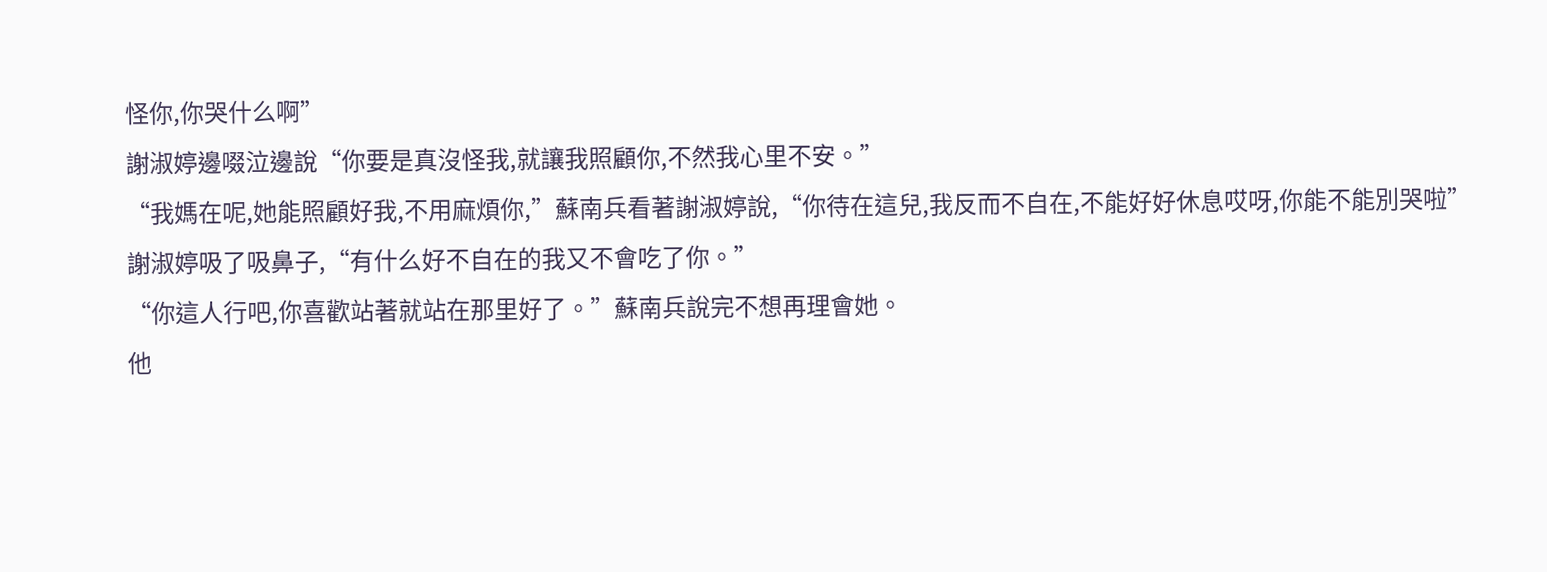怪你,你哭什么啊”
謝淑婷邊啜泣邊說“你要是真沒怪我,就讓我照顧你,不然我心里不安。”
“我媽在呢,她能照顧好我,不用麻煩你,”蘇南兵看著謝淑婷說,“你待在這兒,我反而不自在,不能好好休息哎呀,你能不能別哭啦”
謝淑婷吸了吸鼻子,“有什么好不自在的我又不會吃了你。”
“你這人行吧,你喜歡站著就站在那里好了。”蘇南兵說完不想再理會她。
他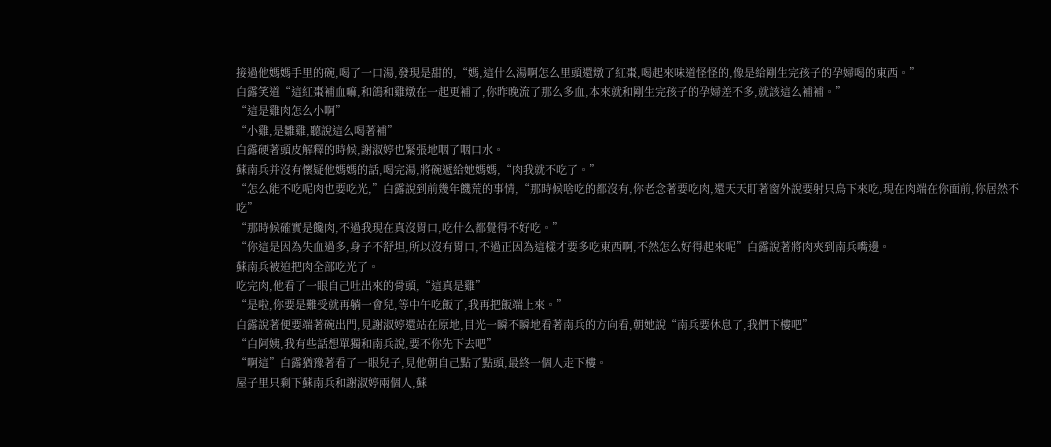接過他媽媽手里的碗,喝了一口湯,發現是甜的,“媽,這什么湯啊怎么里頭還燉了紅棗,喝起來味道怪怪的,像是給剛生完孩子的孕婦喝的東西。”
白露笑道“這紅棗補血嘛,和鴿和雞燉在一起更補了,你昨晚流了那么多血,本來就和剛生完孩子的孕婦差不多,就該這么補補。”
“這是雞肉怎么小啊”
“小雞,是雛雞,聽說這么喝著補”
白露硬著頭皮解釋的時候,謝淑婷也緊張地咽了咽口水。
蘇南兵并沒有懷疑他媽媽的話,喝完湯,將碗遞給她媽媽,“肉我就不吃了。”
“怎么能不吃呢肉也要吃光,”白露說到前幾年饑荒的事情,“那時候啥吃的都沒有,你老念著要吃肉,還天天盯著窗外說要射只鳥下來吃,現在肉端在你面前,你居然不吃”
“那時候確實是饞肉,不過我現在真沒胃口,吃什么都覺得不好吃。”
“你這是因為失血過多,身子不舒坦,所以沒有胃口,不過正因為這樣才要多吃東西啊,不然怎么好得起來呢”白露說著將肉夾到南兵嘴邊。
蘇南兵被迫把肉全部吃光了。
吃完肉,他看了一眼自己吐出來的骨頭,“這真是雞”
“是啦,你要是難受就再躺一會兒,等中午吃飯了,我再把飯端上來。”
白露說著便要端著碗出門,見謝淑婷還站在原地,目光一瞬不瞬地看著南兵的方向看,朝她說“南兵要休息了,我們下樓吧”
“白阿姨,我有些話想單獨和南兵說,要不你先下去吧”
“啊這”白露猶豫著看了一眼兒子,見他朝自己點了點頭,最終一個人走下樓。
屋子里只剩下蘇南兵和謝淑婷兩個人,蘇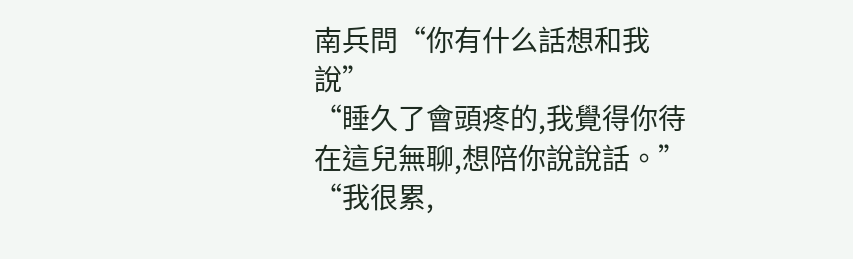南兵問“你有什么話想和我說”
“睡久了會頭疼的,我覺得你待在這兒無聊,想陪你說說話。”
“我很累,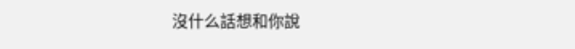沒什么話想和你說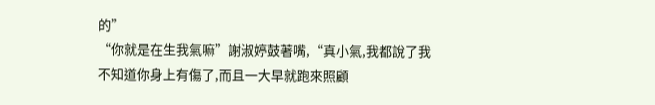的”
“你就是在生我氣嘛”謝淑婷鼓著嘴,“真小氣,我都說了我不知道你身上有傷了,而且一大早就跑來照顧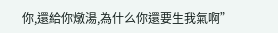你,還給你燉湯,為什么你還要生我氣啊”